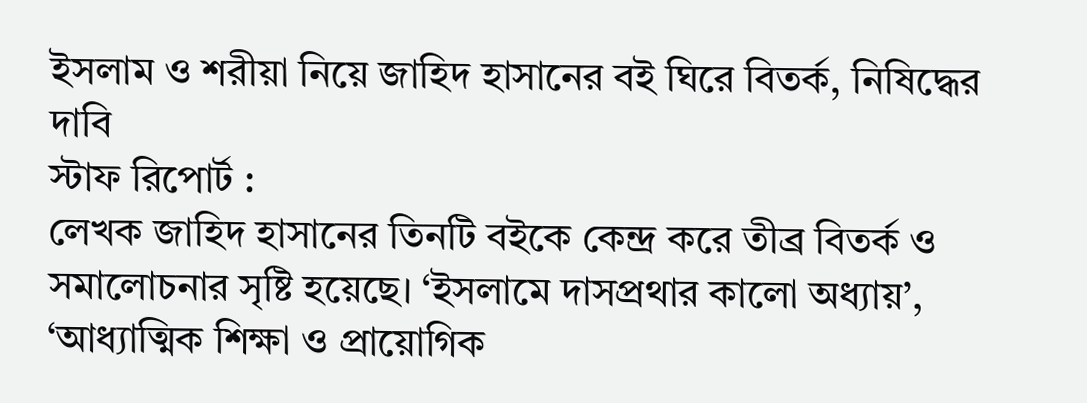ইসলাম ও শরীয়া নিয়ে জাহিদ হাসানের বই ঘিরে বিতর্ক, নিষিদ্ধের দাবি
স্টাফ রিপোর্ট :
লেখক জাহিদ হাসানের তিনটি বইকে কেন্দ্র করে তীব্র বিতর্ক ও সমালোচনার সৃষ্টি হয়েছে। ‘ইসলামে দাসপ্রথার কালো অধ্যায়’, ‘আধ্যাত্মিক শিক্ষা ও প্রায়োগিক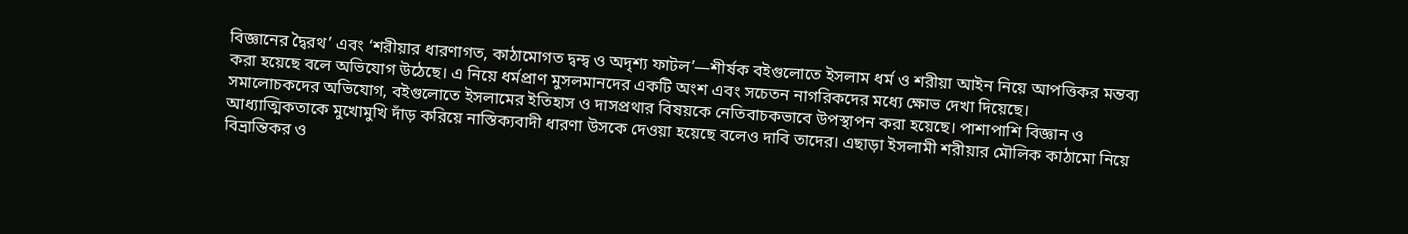বিজ্ঞানের দ্বৈরথ’ এবং ‘শরীয়ার ধারণাগত, কাঠামোগত দ্বন্দ্ব ও অদৃশ্য ফাটল’—শীর্ষক বইগুলোতে ইসলাম ধর্ম ও শরীয়া আইন নিয়ে আপত্তিকর মন্তব্য করা হয়েছে বলে অভিযোগ উঠেছে। এ নিয়ে ধর্মপ্রাণ মুসলমানদের একটি অংশ এবং সচেতন নাগরিকদের মধ্যে ক্ষোভ দেখা দিয়েছে।
সমালোচকদের অভিযোগ, বইগুলোতে ইসলামের ইতিহাস ও দাসপ্রথার বিষয়কে নেতিবাচকভাবে উপস্থাপন করা হয়েছে। পাশাপাশি বিজ্ঞান ও আধ্যাত্মিকতাকে মুখোমুখি দাঁড় করিয়ে নাস্তিক্যবাদী ধারণা উসকে দেওয়া হয়েছে বলেও দাবি তাদের। এছাড়া ইসলামী শরীয়ার মৌলিক কাঠামো নিয়ে বিভ্রান্তিকর ও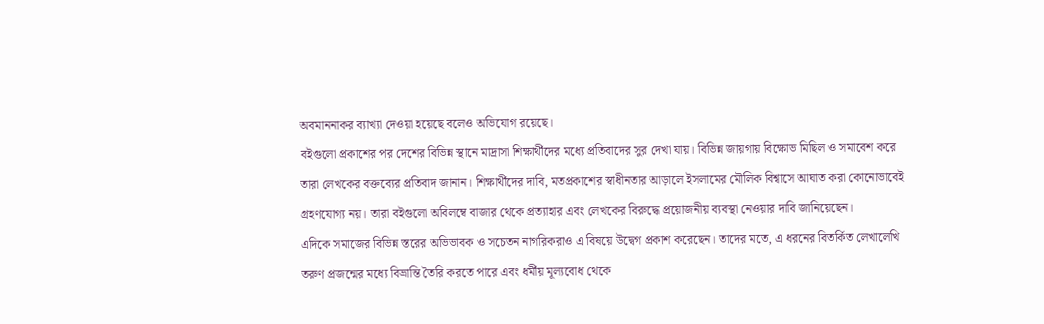অবমাননাকর ব্যাখ্যা দেওয়া হয়েছে বলেও অভিযোগ রয়েছে।
বইগুলো প্রকাশের পর দেশের বিভিন্ন স্থানে মাদ্রাসা শিক্ষার্থীদের মধ্যে প্রতিবাদের সুর দেখা যায়। বিভিন্ন জায়গায় বিক্ষোভ মিছিল ও সমাবেশ করে তারা লেখকের বক্তব্যের প্রতিবাদ জানান। শিক্ষার্থীদের দাবি, মতপ্রকাশের স্বাধীনতার আড়ালে ইসলামের মৌলিক বিশ্বাসে আঘাত করা কোনোভাবেই গ্রহণযোগ্য নয়। তারা বইগুলো অবিলম্বে বাজার থেকে প্রত্যাহার এবং লেখকের বিরুদ্ধে প্রয়োজনীয় ব্যবস্থা নেওয়ার দাবি জানিয়েছেন।
এদিকে সমাজের বিভিন্ন স্তরের অভিভাবক ও সচেতন নাগরিকরাও এ বিষয়ে উদ্বেগ প্রকাশ করেছেন। তাদের মতে, এ ধরনের বিতর্কিত লেখালেখি তরুণ প্রজন্মের মধ্যে বিভ্রান্তি তৈরি করতে পারে এবং ধর্মীয় মূল্যবোধ থেকে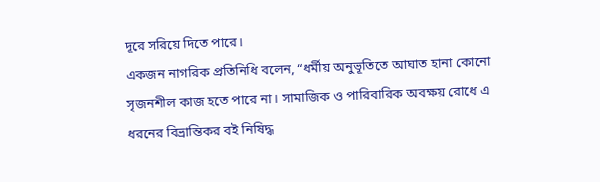দূরে সরিয়ে দিতে পারে।
একজন নাগরিক প্রতিনিধি বলেন, “ধর্মীয় অনুভূতিতে আঘাত হানা কোনো সৃজনশীল কাজ হতে পারে না। সামাজিক ও পারিবারিক অবক্ষয় রোধে এ ধরনের বিভ্রান্তিকর বই নিষিদ্ধ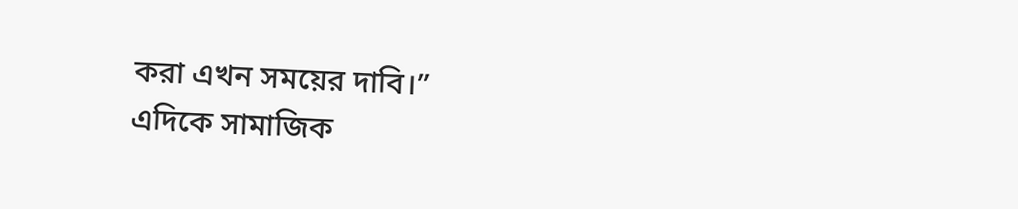করা এখন সময়ের দাবি।”
এদিকে সামাজিক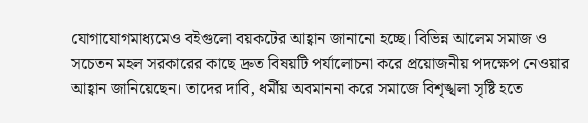যোগাযোগমাধ্যমেও বইগুলো বয়কটের আহ্বান জানানো হচ্ছে। বিভিন্ন আলেম সমাজ ও সচেতন মহল সরকারের কাছে দ্রুত বিষয়টি পর্যালোচনা করে প্রয়োজনীয় পদক্ষেপ নেওয়ার আহ্বান জানিয়েছেন। তাদের দাবি, ধর্মীয় অবমাননা করে সমাজে বিশৃঙ্খলা সৃষ্টি হতে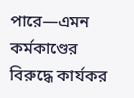পারে—এমন কর্মকাণ্ডের বিরুদ্ধে কার্যকর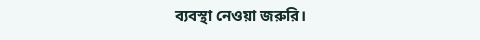ব্যবস্থা নেওয়া জরুরি।